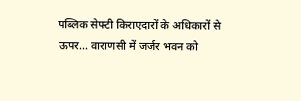पब्लिक सेफ्टी किराएदारों के अधिकारों से ऊपर... वाराणसी में जर्जर भवन को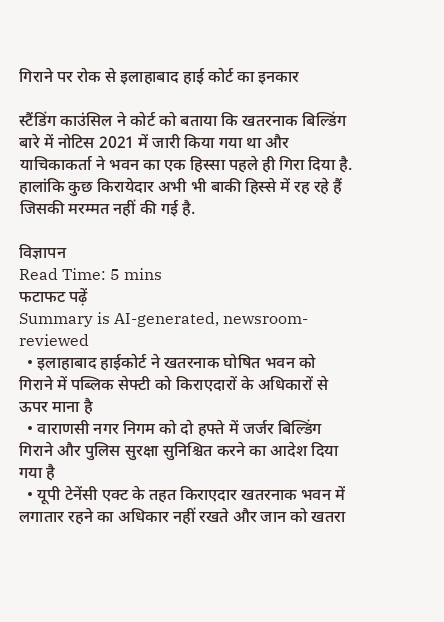गिराने पर रोक से इलाहाबाद हाई कोर्ट का इनकार

स्टैंडिंग काउंसिल ने कोर्ट को बताया कि खतरनाक बिल्डिंग बारे में नोटिस 2021 में जारी किया गया था और याचिकाकर्ता ने भवन का एक हिस्सा पहले ही गिरा दिया है. हालांकि कुछ किरायेदार अभी भी बाकी हिस्से में रह रहे हैं जिसकी मरम्मत नहीं की गई है.

विज्ञापन
Read Time: 5 mins
फटाफट पढ़ें
Summary is AI-generated, newsroom-reviewed
  • इलाहाबाद हाईकोर्ट ने खतरनाक घोषित भवन को गिराने में पब्लिक सेफ्टी को किराएदारों के अधिकारों से ऊपर माना है
  • वाराणसी नगर निगम को दो हफ्ते में जर्जर बिल्डिंग गिराने और पुलिस सुरक्षा सुनिश्चित करने का आदेश दिया गया है
  • यूपी टेनेंसी एक्ट के तहत किराएदार खतरनाक भवन में लगातार रहने का अधिकार नहीं रखते और जान को खतरा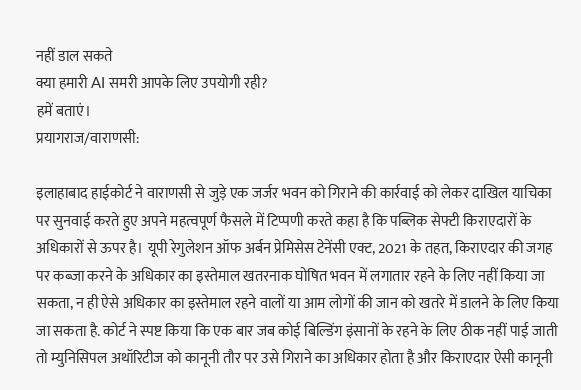नहीं डाल सकते
क्या हमारी AI समरी आपके लिए उपयोगी रही?
हमें बताएं।
प्रयागराज/वाराणसी:

इलाहाबाद हाईकोर्ट ने वाराणसी से जुड़े एक जर्जर भवन को गिराने की कार्रवाई को लेकर दाखिल याचिका पर सुनवाई करते हुए अपने महत्वपूर्ण फैसले में टिप्पणी करते कहा है कि पब्लिक सेफ्टी किराएदारों के अधिकारों से ऊपर है। यूपी रेगुलेशन ऑफ अर्बन प्रेमिसेस टेनेंसी एक्ट, 2021 के तहत, किराएदार की जगह पर कब्जा करने के अधिकार का इस्तेमाल खतरनाक घोषित भवन में लगातार रहने के लिए नहीं किया जा सकता, न ही ऐसे अधिकार का इस्तेमाल रहने वालों या आम लोगों की जान को खतरे में डालने के लिए किया जा सकता है. कोर्ट ने स्पष्ट किया कि एक बार जब कोई बिल्डिंग इंसानों के रहने के लिए ठीक नहीं पाई जाती तो म्युनिसिपल अथॉरिटीज को कानूनी तौर पर उसे गिराने का अधिकार होता है और किराएदार ऐसी कानूनी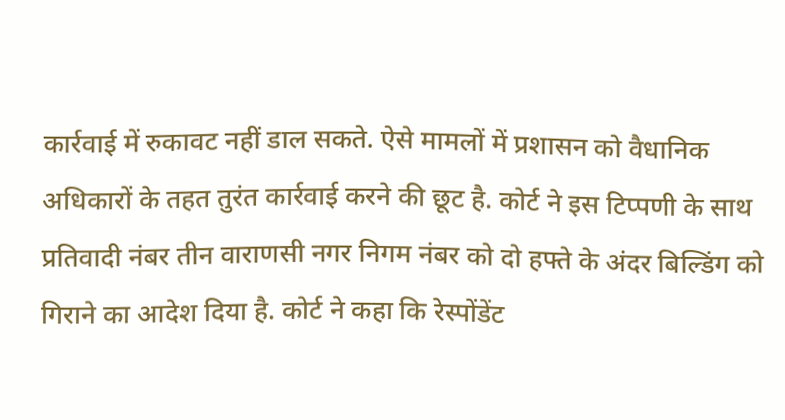कार्रवाई में रुकावट नहीं डाल सकते. ऐसे मामलों में प्रशासन को वैधानिक अधिकारों के तहत तुरंत कार्रवाई करने की छूट है. कोर्ट ने इस टिप्पणी के साथ प्रतिवादी नंबर तीन वाराणसी नगर निगम नंबर को दो हफ्ते के अंदर बिल्डिंग को गिराने का आदेश दिया है. कोर्ट ने कहा कि रेस्पोंडेंट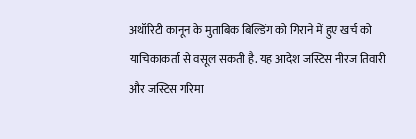अथॉरिटी कानून के मुताबिक बिल्डिंग को गिराने में हुए खर्च को याचिकाकर्ता से वसूल सकती है. यह आदेश जस्टिस नीरज तिवारी और जस्टिस गरिमा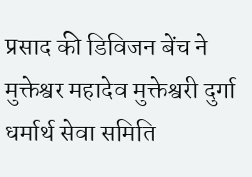प्रसाद की डिविजन बेंच ने मुक्तेश्वर महादेव मुक्तेश्वरी दुर्गा धर्मार्थ सेवा समिति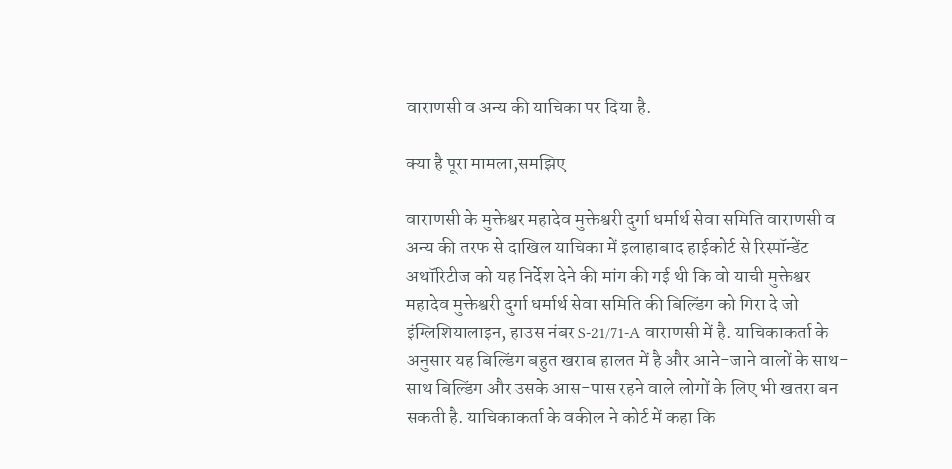वाराणसी व अन्य की याचिका पर दिया है.

क्या है पूरा मामला,समझिए

वाराणसी के मुक्तेश्वर महादेव मुक्तेश्वरी दुर्गा धर्मार्थ सेवा समिति वाराणसी व अन्य की तरफ से दाखिल याचिका में इलाहाबाद हाईकोर्ट से रिस्पॉन्डेंट अथॉरिटीज को यह निर्देश देने की मांग की गई थी कि वो याची मुक्तेश्वर महादेव मुक्तेश्वरी दुर्गा धर्मार्थ सेवा समिति की बिल्डिंग को गिरा दे जो इंग्लिशियालाइन, हाउस नंबर S-21/71-A वाराणसी में है. याचिकाकर्ता के अनुसार यह बिल्डिंग बहुत खराब हालत में है और आने-जाने वालों के साथ-साथ बिल्डिंग और उसके आस-पास रहने वाले लोगों के लिए भी खतरा बन सकती है. याचिकाकर्ता के वकील ने कोर्ट में कहा कि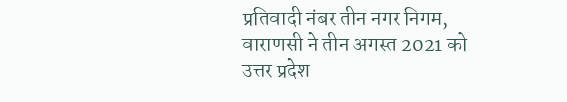प्रतिवादी नंबर तीन नगर निगम, वाराणसी ने तीन अगस्त 2021 को उत्तर प्रदेश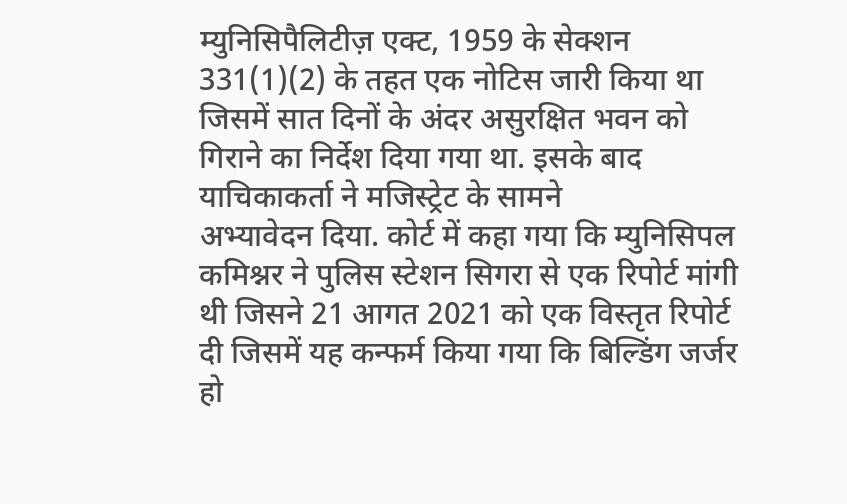म्युनिसिपैलिटीज़ एक्ट, 1959 के सेक्शन 331(1)(2) के तहत एक नोटिस जारी किया था जिसमें सात दिनों के अंदर असुरक्षित भवन को गिराने का निर्देश दिया गया था. इसके बाद याचिकाकर्ता ने मजिस्ट्रेट के सामने
अभ्यावेदन दिया. कोर्ट में कहा गया कि म्युनिसिपल कमिश्नर ने पुलिस स्टेशन सिगरा से एक रिपोर्ट मांगी थी जिसने 21 आगत 2021 को एक विस्तृत रिपोर्ट दी जिसमें यह कन्फर्म किया गया कि बिल्डिंग जर्जर हो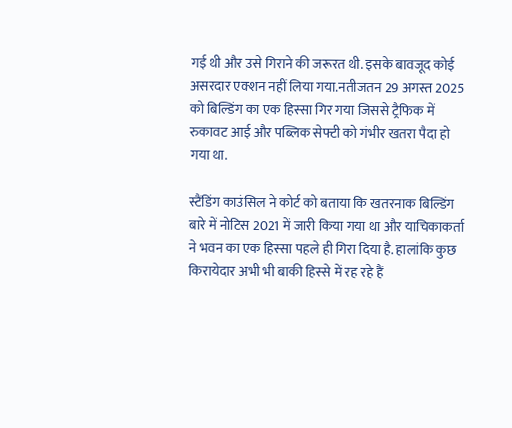गई थी और उसे गिराने की जरूरत थी. इसके बावजूद कोई असरदार एक्शन नहीं लिया गया.नतीजतन 29 अगस्त 2025 को बिल्डिंग का एक हिस्सा गिर गया जिससे ट्रैफिक में रुकावट आई और पब्लिक सेफ्टी को गंभीर खतरा पैदा हो गया था.

स्टैंडिंग काउंसिल ने कोर्ट को बताया कि खतरनाक बिल्डिंग बारे में नोटिस 2021 में जारी किया गया था और याचिकाकर्ता ने भवन का एक हिस्सा पहले ही गिरा दिया है. हालांकि कुछ किरायेदार अभी भी बाकी हिस्से में रह रहे हैं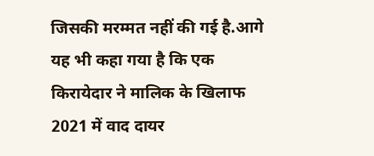जिसकी मरम्मत नहीं की गई है.आगे यह भी कहा गया है कि एक किरायेदार ने मालिक के खिलाफ 2021 में वाद दायर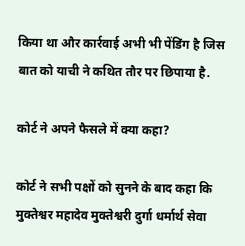किया था और कार्रवाई अभी भी पेंडिंग है जिस बात को याची ने कथित तौर पर छिपाया है.

कोर्ट ने अपने फैसले में क्या कहा?

कोर्ट ने सभी पक्षों को सुनने के बाद कहा कि मुक्तेश्वर महादेव मुक्तेश्वरी दुर्गा धर्मार्थ सेवा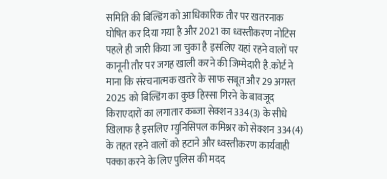समिति की बिल्डिंग को आधिकारिक तौर पर खतरनाक घोषित कर दिया गया है और 2021 का ध्वस्तीकरण नोटिस पहले ही जारी किया जा चुका है इसलिए यहां रहने वालों पर कानूनी तौर पर जगह खाली करने की जिम्मेदारी है.कोर्ट ने माना कि संरचनात्मक खतरे के साफ सबूत और 29 अगस्त 2025 को बिल्डिंग का कुछ हिस्सा गिरने के बावजूद किराएदारों का लगातार कब्जा सेक्शन 334(3) के सीधे खिलाफ है इसलिए म्युनिसिपल कमिश्नर को सेक्शन 334(4) के तहत रहने वालों को हटाने और ध्वस्तीकरण कार्यवाही पक्का करने के लिए पुलिस की मदद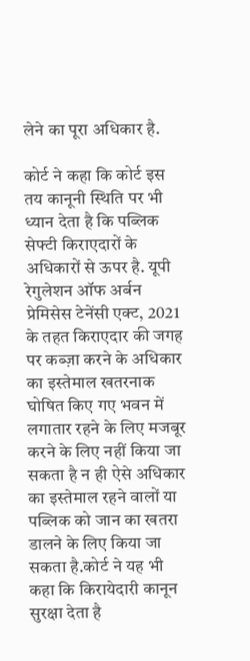लेने का पूरा अधिकार है.

कोर्ट ने कहा कि कोर्ट इस तय कानूनी स्थिति पर भी ध्यान देता है कि पब्लिक सेफ्टी किराएदारों के अधिकारों से ऊपर है. यूपी रेगुलेशन ऑफ अर्बन प्रेमिसेस टेनेंसी एक्ट, 2021 के तहत किराएदार की जगह पर कब्ज़ा करने के अधिकार का इस्तेमाल खतरनाक घोषित किए गए भवन में लगातार रहने के लिए मजबूर करने के लिए नहीं किया जा सकता है न ही ऐसे अधिकार का इस्तेमाल रहने वालों या पब्लिक को जान का खतरा डालने के लिए किया जा सकता है.कोर्ट ने यह भी कहा कि किरायेदारी कानून सुरक्षा देता है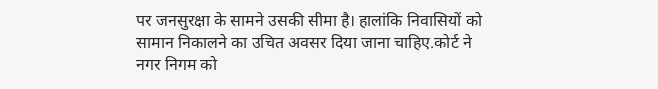पर जनसुरक्षा के सामने उसकी सीमा है। हालांकि निवासियों को सामान निकालने का उचित अवसर दिया जाना चाहिए.कोर्ट ने नगर निगम को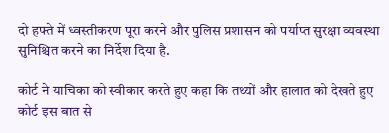दो हफ्ते में ध्वस्तीकरण पूरा करने और पुलिस प्रशासन को पर्याप्त सुरक्षा व्यवस्था सुनिश्चित करने का निर्देश दिया है.

कोर्ट ने याचिका को स्वीकार करते हुए कहा कि तथ्यों और हालात को देखते हुए कोर्ट इस बात से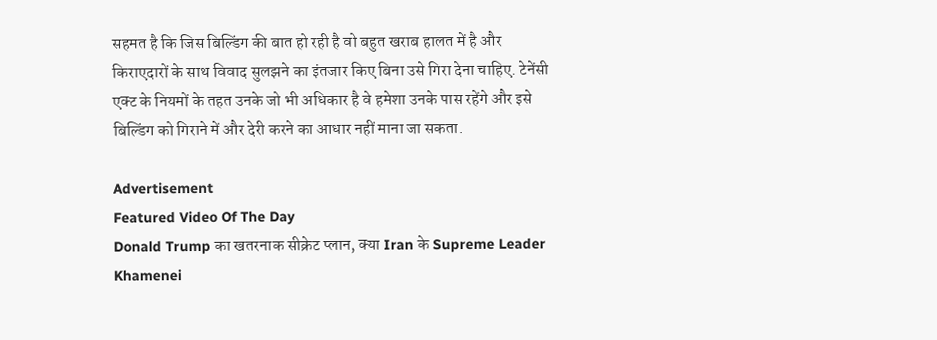सहमत है कि जिस बिल्डिंग की बात हो रही है वो बहुत खराब हालत में है और किराएदारों के साथ विवाद सुलझने का इंतजार किए बिना उसे गिरा देना चाहिए. टेनेंसी एक्ट के नियमों के तहत उनके जो भी अधिकार है वे हमेशा उनके पास रहेंगे और इसे बिल्डिंग को गिराने में और देरी करने का आधार नहीं माना जा सकता.

Advertisement
Featured Video Of The Day
Donald Trump का खतरनाक सीक्रेट प्लान, क्या Iran के Supreme Leader Khamenei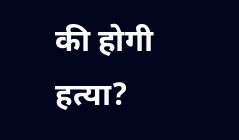की होगी हत्या?